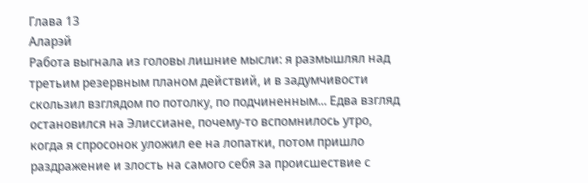Глава 13
Аларэй
Работа выгнала из головы лишние мысли: я размышлял над третьим резервным планом действий, и в задумчивости скользил взглядом по потолку, по подчиненным... Едва взгляд остановился на Элиссиане, почему-то вспомнилось утро, когда я спросонок уложил ее на лопатки, потом пришло раздражение и злость на самого себя за происшествие с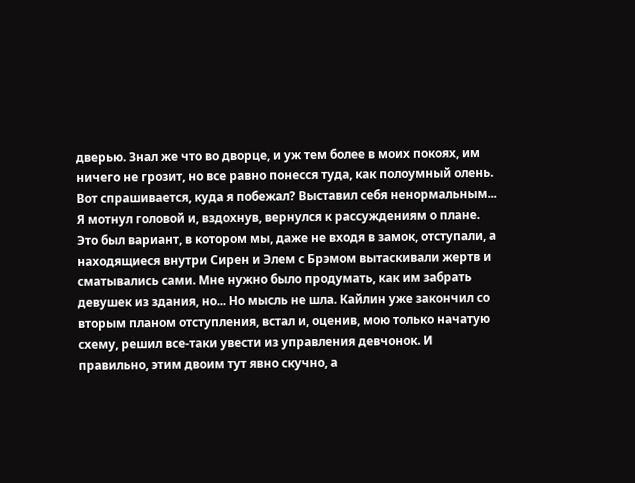дверью. Знал же что во дворце, и уж тем более в моих покоях, им ничего не грозит, но все равно понесся туда, как полоумный олень. Вот спрашивается, куда я побежал? Выставил себя ненормальным...
Я мотнул головой и, вздохнув, вернулся к рассуждениям о плане. Это был вариант, в котором мы, даже не входя в замок, отступали, а находящиеся внутри Сирен и Элем с Брэмом вытаскивали жертв и сматывались сами. Мне нужно было продумать, как им забрать девушек из здания, но... Но мысль не шла. Кайлин уже закончил со вторым планом отступления, встал и, оценив, мою только начатую схему, решил все-таки увести из управления девчонок. И правильно, этим двоим тут явно скучно, а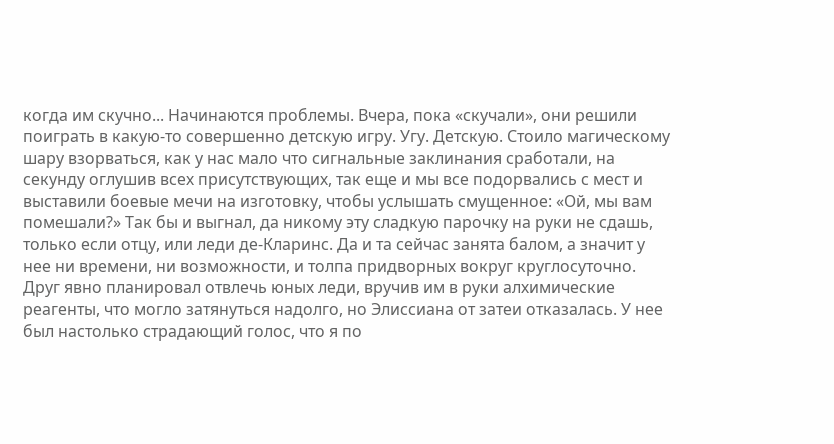когда им скучно... Начинаются проблемы. Вчера, пока «скучали», они решили поиграть в какую-то совершенно детскую игру. Угу. Детскую. Стоило магическому шару взорваться, как у нас мало что сигнальные заклинания сработали, на секунду оглушив всех присутствующих, так еще и мы все подорвались с мест и выставили боевые мечи на изготовку, чтобы услышать смущенное: «Ой, мы вам помешали?» Так бы и выгнал, да никому эту сладкую парочку на руки не сдашь, только если отцу, или леди де-Кларинс. Да и та сейчас занята балом, а значит у нее ни времени, ни возможности, и толпа придворных вокруг круглосуточно.
Друг явно планировал отвлечь юных леди, вручив им в руки алхимические реагенты, что могло затянуться надолго, но Элиссиана от затеи отказалась. У нее был настолько страдающий голос, что я по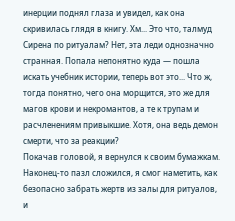инерции поднял глаза и увидел, как она скривилась глядя в книгу. Хм... Это что, талмуд Сирена по ритуалам? Нет, эта леди однозначно странная. Попала непонятно куда — пошла искать учебник истории, теперь вот это... Что ж, тогда понятно, чего она морщится, это же для магов крови и некромантов, а те к трупам и расчленениям привыкшие. Хотя, она ведь демон смерти, что за реакции?
Покачав головой, я вернулся к своим бумажкам. Наконец-то пазл сложился, я смог наметить, как безопасно забрать жертв из залы для ритуалов, и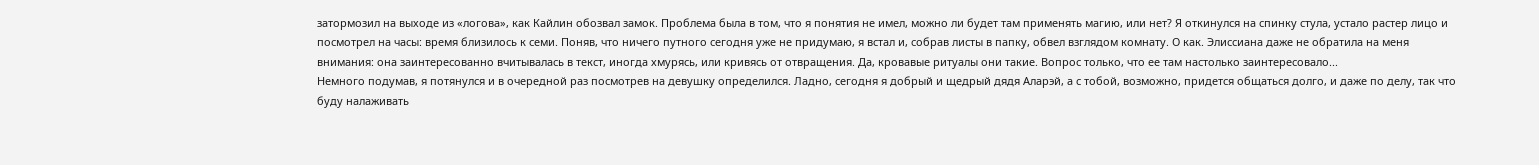затормозил на выходе из «логова», как Кайлин обозвал замок. Проблема была в том, что я понятия не имел, можно ли будет там применять магию, или нет? Я откинулся на спинку стула, устало растер лицо и посмотрел на часы: время близилось к семи. Поняв, что ничего путного сегодня уже не придумаю, я встал и, собрав листы в папку, обвел взглядом комнату. О как. Элиссиана даже не обратила на меня внимания: она заинтересованно вчитывалась в текст, иногда хмурясь, или кривясь от отвращения. Да, кровавые ритуалы они такие. Вопрос только, что ее там настолько заинтересовало...
Немного подумав, я потянулся и в очередной раз посмотрев на девушку определился. Ладно, сегодня я добрый и щедрый дядя Аларэй, а с тобой, возможно, придется общаться долго, и даже по делу, так что буду налаживать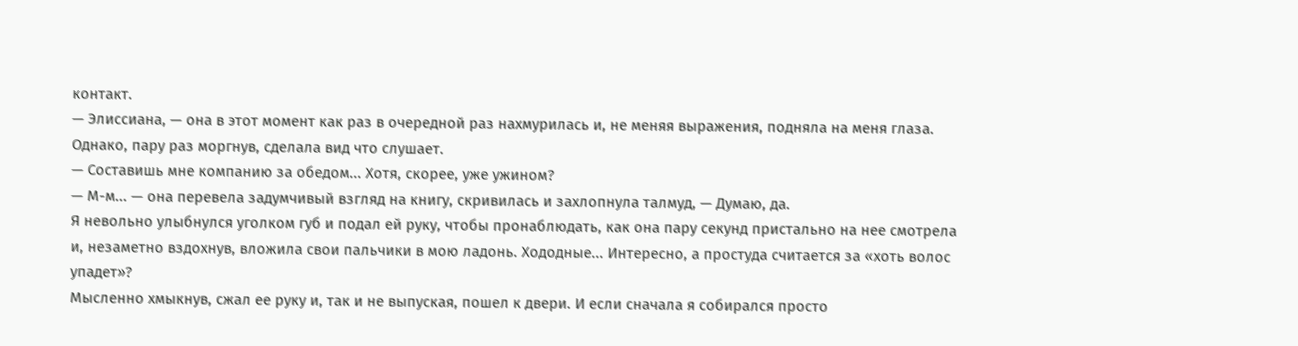контакт.
— Элиссиана, — она в этот момент как раз в очередной раз нахмурилась и, не меняя выражения, подняла на меня глаза. Однако, пару раз моргнув, сделала вид что слушает.
— Составишь мне компанию за обедом... Хотя, скорее, уже ужином?
— М-м... — она перевела задумчивый взгляд на книгу, скривилась и захлопнула талмуд, — Думаю, да.
Я невольно улыбнулся уголком губ и подал ей руку, чтобы пронаблюдать, как она пару секунд пристально на нее смотрела и, незаметно вздохнув, вложила свои пальчики в мою ладонь. Хододные... Интересно, а простуда считается за «хоть волос упадет»?
Мысленно хмыкнув, сжал ее руку и, так и не выпуская, пошел к двери. И если сначала я собирался просто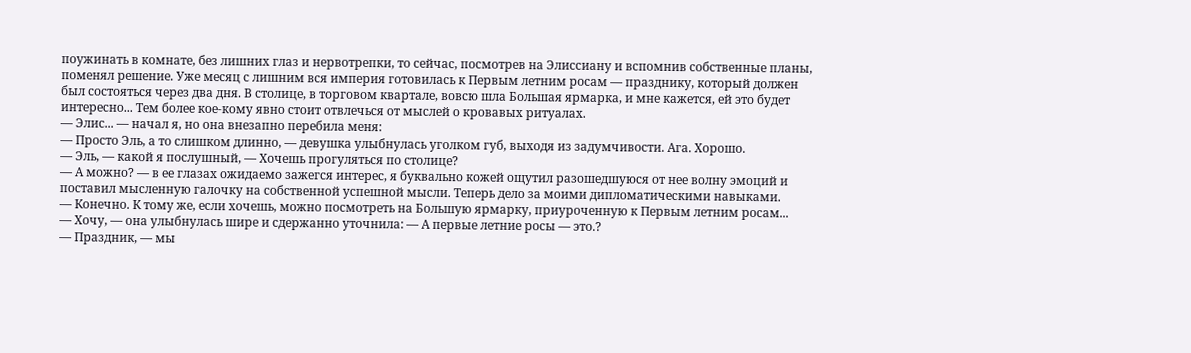поужинать в комнате, без лишних глаз и нервотрепки, то сейчас, посмотрев на Элиссиану и вспомнив собственные планы, поменял решение. Уже месяц с лишним вся империя готовилась к Первым летним росам — празднику, который должен был состояться через два дня. В столице, в торговом квартале, вовсю шла Большая ярмарка, и мне кажется, ей это будет интересно... Тем более кое-кому явно стоит отвлечься от мыслей о кровавых ритуалах.
— Элис... — начал я, но она внезапно перебила меня:
— Просто Эль, а то слишком длинно, — девушка улыбнулась уголком губ, выходя из задумчивости. Ага. Хорошо.
— Эль, — какой я послушный, — Хочешь прогуляться по столице?
— А можно? — в ее глазах ожидаемо зажегся интерес, я буквально кожей ощутил разошедшуюся от нее волну эмоций и поставил мысленную галочку на собственной успешной мысли. Теперь дело за моими дипломатическими навыками.
— Конечно. К тому же, если хочешь, можно посмотреть на Большую ярмарку, приуроченную к Первым летним росам...
— Хочу, — она улыбнулась шире и сдержанно уточнила: — А первые летние росы — это.?
— Праздник, — мы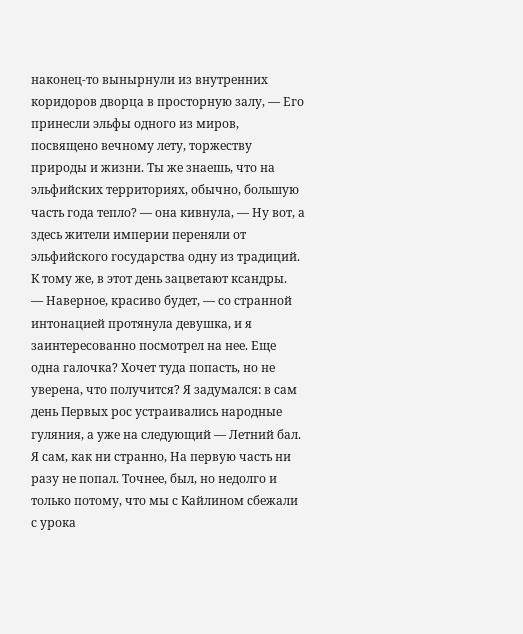наконец-то вынырнули из внутренних коридоров дворца в просторную залу, — Его принесли эльфы одного из миров, посвящено вечному лету, торжеству природы и жизни. Ты же знаешь, что на эльфийских территориях, обычно, большую часть года тепло? — она кивнула, — Ну вот, а здесь жители империи переняли от эльфийского государства одну из традиций. К тому же, в этот день зацветают ксандры.
— Наверное, красиво будет, — со странной интонацией протянула девушка, и я заинтересованно посмотрел на нее. Еще одна галочка? Хочет туда попасть, но не уверена, что получится? Я задумался: в сам день Первых рос устраивались народные гуляния, а уже на следующий — Летний бал. Я сам, как ни странно, На первую часть ни разу не попал. Точнее, был, но недолго и только потому, что мы с Кайлином сбежали с урока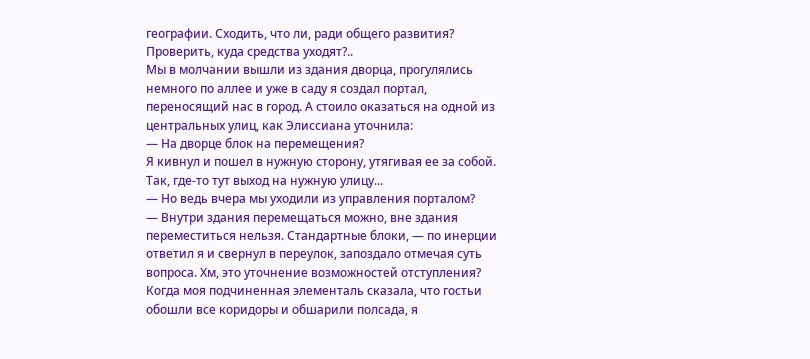географии. Сходить, что ли, ради общего развития? Проверить, куда средства уходят?..
Мы в молчании вышли из здания дворца, прогулялись немного по аллее и уже в саду я создал портал, переносящий нас в город. А стоило оказаться на одной из центральных улиц, как Элиссиана уточнила:
— На дворце блок на перемещения?
Я кивнул и пошел в нужную сторону, утягивая ее за собой. Так, где-то тут выход на нужную улицу...
— Но ведь вчера мы уходили из управления порталом?
— Внутри здания перемещаться можно, вне здания переместиться нельзя. Стандартные блоки, — по инерции ответил я и свернул в переулок, запоздало отмечая суть вопроса. Хм, это уточнение возможностей отступления? Когда моя подчиненная элементаль сказала, что гостьи обошли все коридоры и обшарили полсада, я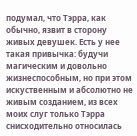подумал, что Тэрра, как обычно, язвит в сторону живых девушек. Есть у нее такая привычка: будучи магическим и довольно жизнеспособным, но при этом искуственным и абсолютно не живым созданием, из всех моих слуг только Тэрра снисходительно относилась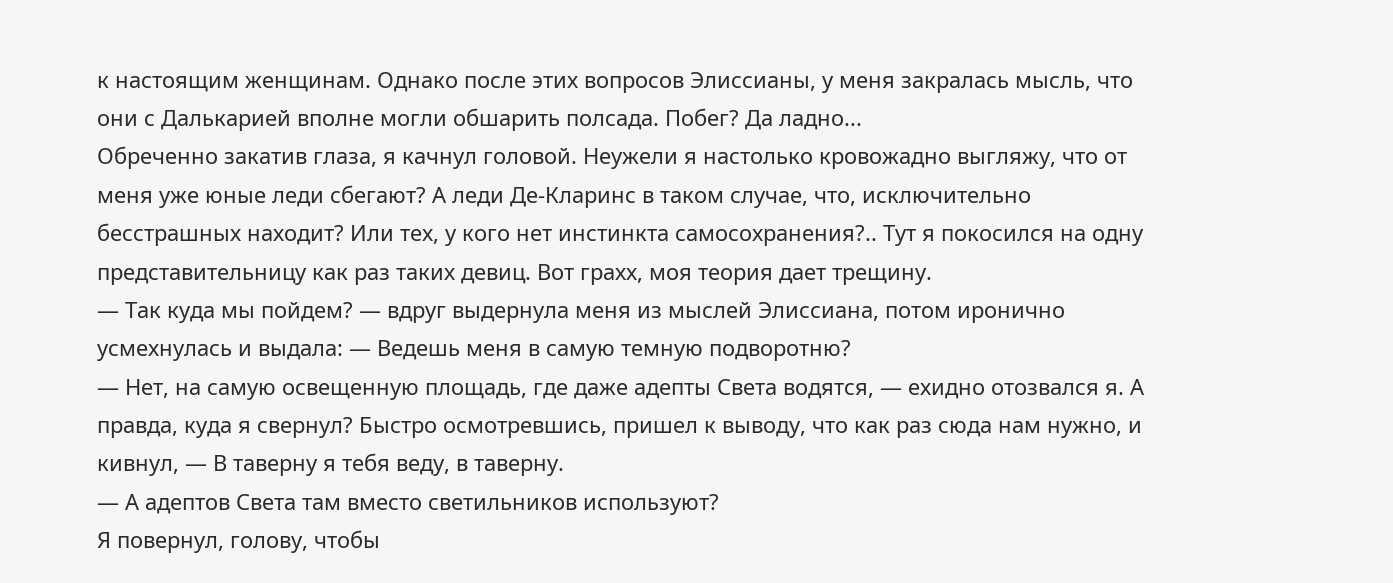к настоящим женщинам. Однако после этих вопросов Элиссианы, у меня закралась мысль, что они с Далькарией вполне могли обшарить полсада. Побег? Да ладно...
Обреченно закатив глаза, я качнул головой. Неужели я настолько кровожадно выгляжу, что от меня уже юные леди сбегают? А леди Де-Кларинс в таком случае, что, исключительно бесстрашных находит? Или тех, у кого нет инстинкта самосохранения?.. Тут я покосился на одну представительницу как раз таких девиц. Вот грахх, моя теория дает трещину.
— Так куда мы пойдем? — вдруг выдернула меня из мыслей Элиссиана, потом иронично усмехнулась и выдала: — Ведешь меня в самую темную подворотню?
— Нет, на самую освещенную площадь, где даже адепты Света водятся, — ехидно отозвался я. А правда, куда я свернул? Быстро осмотревшись, пришел к выводу, что как раз сюда нам нужно, и кивнул, — В таверну я тебя веду, в таверну.
— А адептов Света там вместо светильников используют?
Я повернул, голову, чтобы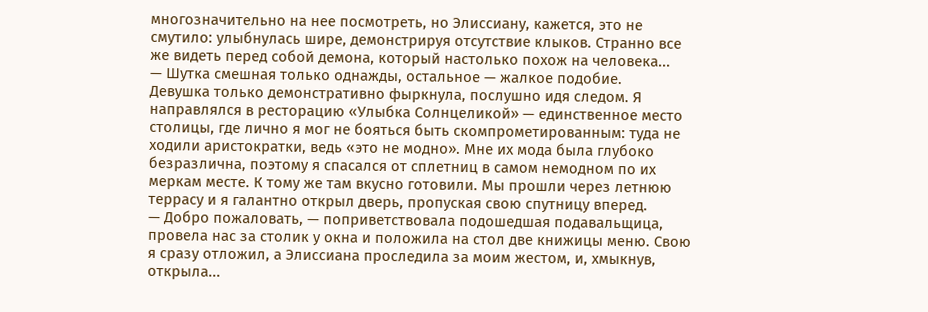многозначительно на нее посмотреть, но Элиссиану, кажется, это не смутило: улыбнулась шире, демонстрируя отсутствие клыков. Странно все же видеть перед собой демона, который настолько похож на человека...
— Шутка смешная только однажды, остальное — жалкое подобие.
Девушка только демонстративно фыркнула, послушно идя следом. Я направлялся в ресторацию «Улыбка Солнцеликой» — единственное место столицы, где лично я мог не бояться быть скомпрометированным: туда не ходили аристократки, ведь «это не модно». Мне их мода была глубоко безразлична, поэтому я спасался от сплетниц в самом немодном по их меркам месте. К тому же там вкусно готовили. Мы прошли через летнюю террасу и я галантно открыл дверь, пропуская свою спутницу вперед.
— Добро пожаловать, — поприветствовала подошедшая подавальщица, провела нас за столик у окна и положила на стол две книжицы меню. Свою я сразу отложил, а Элиссиана проследила за моим жестом, и, хмыкнув, открыла...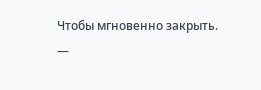Чтобы мгновенно закрыть.
—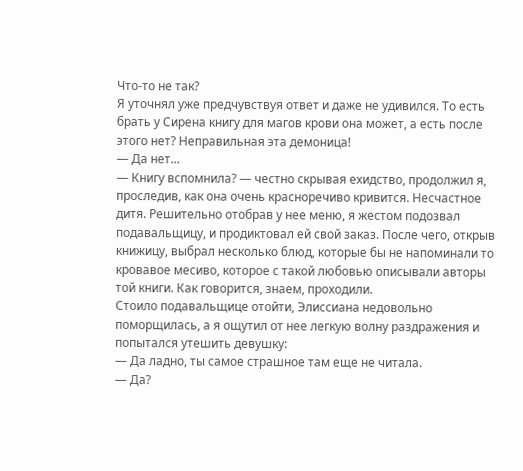Что-то не так?
Я уточнял уже предчувствуя ответ и даже не удивился. То есть брать у Сирена книгу для магов крови она может, а есть после этого нет? Неправильная эта демоница!
— Да нет...
— Книгу вспомнила? — честно скрывая ехидство, продолжил я, проследив, как она очень красноречиво кривится. Несчастное дитя. Решительно отобрав у нее меню, я жестом подозвал подавальщицу, и продиктовал ей свой заказ. После чего, открыв книжицу, выбрал несколько блюд, которые бы не напоминали то кровавое месиво, которое с такой любовью описывали авторы той книги. Как говорится, знаем, проходили.
Стоило подавальщице отойти, Элиссиана недовольно поморщилась, а я ощутил от нее легкую волну раздражения и попытался утешить девушку:
— Да ладно, ты самое страшное там еще не читала.
— Да?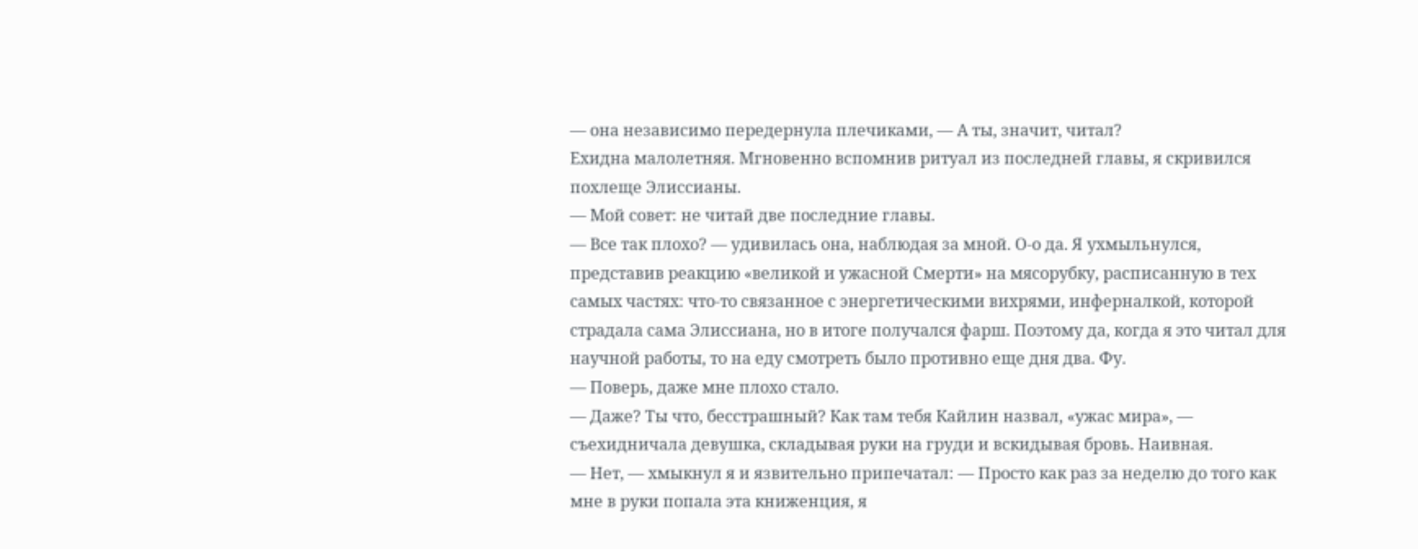— она независимо передернула плечиками, — А ты, значит, читал?
Ехидна малолетняя. Мгновенно вспомнив ритуал из последней главы, я скривился похлеще Элиссианы.
— Мой совет: не читай две последние главы.
— Все так плохо? — удивилась она, наблюдая за мной. О-о да. Я ухмыльнулся, представив реакцию «великой и ужасной Смерти» на мясорубку, расписанную в тех самых частях: что-то связанное с энергетическими вихрями, инферналкой, которой страдала сама Элиссиана, но в итоге получался фарш. Поэтому да, когда я это читал для научной работы, то на еду смотреть было противно еще дня два. Фу.
— Поверь, даже мне плохо стало.
— Даже? Ты что, бесстрашный? Как там тебя Кайлин назвал, «ужас мира», — съехидничала девушка, складывая руки на груди и вскидывая бровь. Наивная.
— Нет, — хмыкнул я и язвительно припечатал: — Просто как раз за неделю до того как мне в руки попала эта книженция, я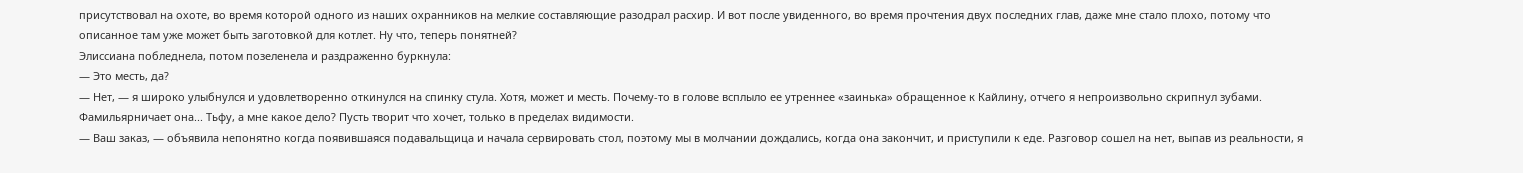присутствовал на охоте, во время которой одного из наших охранников на мелкие составляющие разодрал расхир. И вот после увиденного, во время прочтения двух последних глав, даже мне стало плохо, потому что описанное там уже может быть заготовкой для котлет. Ну что, теперь понятней?
Элиссиана побледнела, потом позеленела и раздраженно буркнула:
— Это месть, да?
— Нет, — я широко улыбнулся и удовлетворенно откинулся на спинку стула. Хотя, может и месть. Почему-то в голове всплыло ее утреннее «заинька» обращенное к Кайлину, отчего я непроизвольно скрипнул зубами. Фамильярничает она... Тьфу, а мне какое дело? Пусть творит что хочет, только в пределах видимости.
— Ваш заказ, — объявила непонятно когда появившаяся подавальщица и начала сервировать стол, поэтому мы в молчании дождались, когда она закончит, и приступили к еде. Разговор сошел на нет, выпав из реальности, я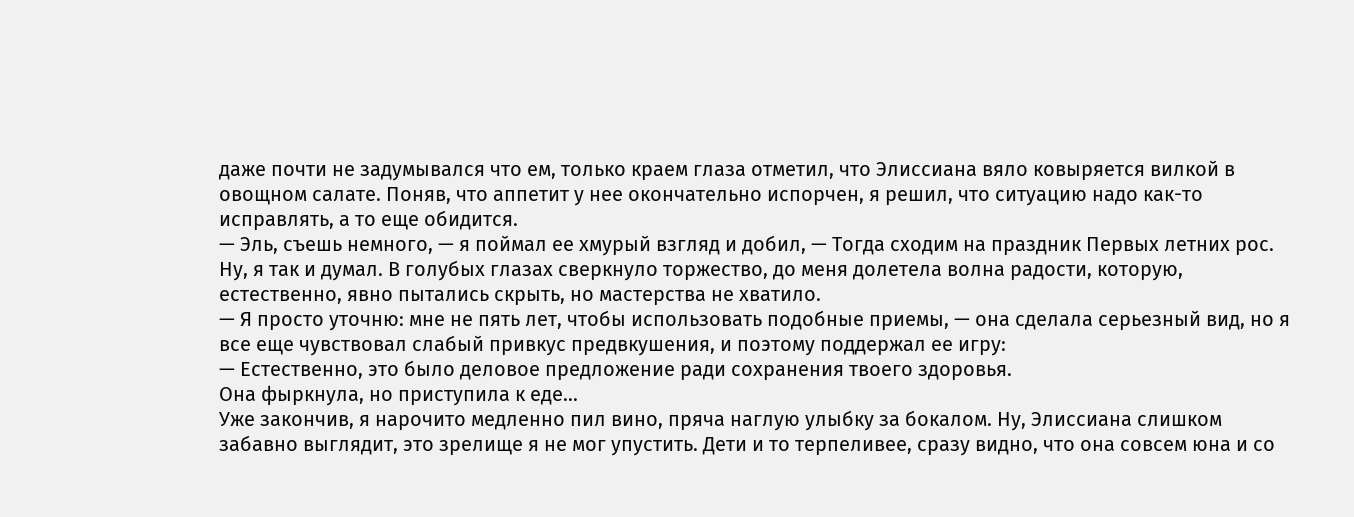даже почти не задумывался что ем, только краем глаза отметил, что Элиссиана вяло ковыряется вилкой в овощном салате. Поняв, что аппетит у нее окончательно испорчен, я решил, что ситуацию надо как-то исправлять, а то еще обидится.
— Эль, съешь немного, — я поймал ее хмурый взгляд и добил, — Тогда сходим на праздник Первых летних рос.
Ну, я так и думал. В голубых глазах сверкнуло торжество, до меня долетела волна радости, которую, естественно, явно пытались скрыть, но мастерства не хватило.
— Я просто уточню: мне не пять лет, чтобы использовать подобные приемы, — она сделала серьезный вид, но я все еще чувствовал слабый привкус предвкушения, и поэтому поддержал ее игру:
— Естественно, это было деловое предложение ради сохранения твоего здоровья.
Она фыркнула, но приступила к еде...
Уже закончив, я нарочито медленно пил вино, пряча наглую улыбку за бокалом. Ну, Элиссиана слишком забавно выглядит, это зрелище я не мог упустить. Дети и то терпеливее, сразу видно, что она совсем юна и со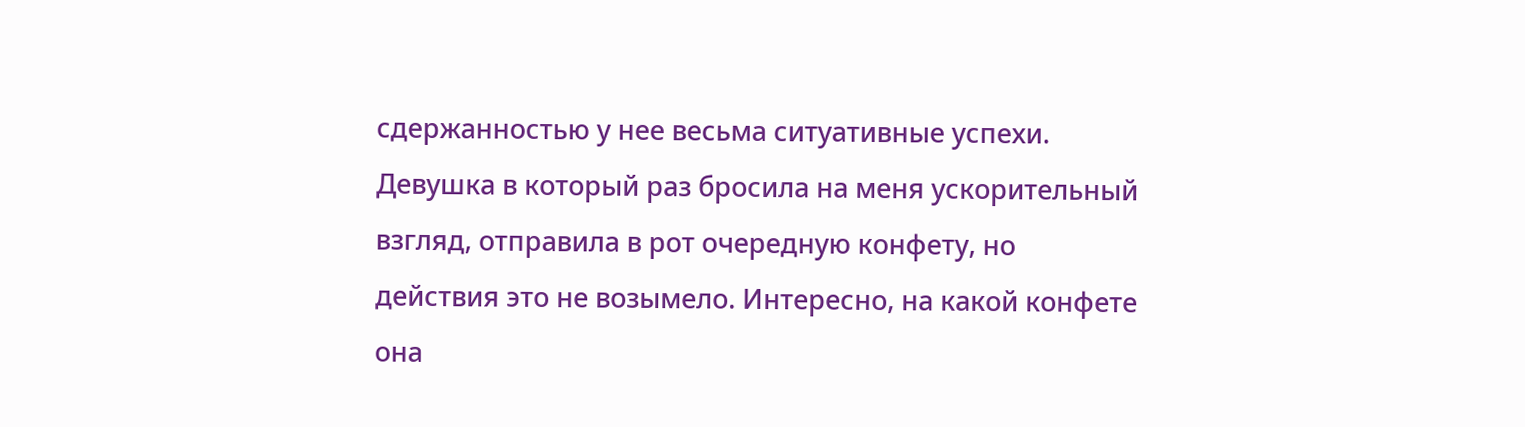сдержанностью у нее весьма ситуативные успехи. Девушка в который раз бросила на меня ускорительный взгляд, отправила в рот очередную конфету, но действия это не возымело. Интересно, на какой конфете она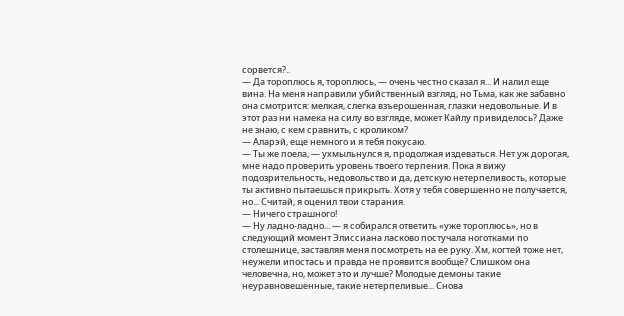сорвется?..
— Да тороплюсь я, тороплюсь, — очень честно сказал я... И налил еще вина. На меня направили убийственный взгляд, но Тьма, как же забавно она смотрится: мелкая, слегка взъерошенная, глазки недовольные. И в этот раз ни намека на силу во взгляде, может Кайлу привиделось? Даже не знаю, с кем сравнить, с кроликом?
— Аларэй, еще немного и я тебя покусаю.
— Ты же поела, — ухмыльнулся я, продолжая издеваться. Нет уж дорогая, мне надо проверить уровень твоего терпения. Пока я вижу подозрительность, недовольство и да, детскую нетерпеливость, которые ты активно пытаешься прикрыть. Хотя у тебя совершенно не получается, но... Считай, я оценил твои старания.
— Ничего страшного!
— Ну ладно-ладно... — я собирался ответить «уже тороплюсь», но в следующий момент Элиссиана ласково постучала ноготками по столешнице, заставляя меня посмотреть на ее руку. Хм, когтей тоже нет, неужели ипостась и правда не проявится вообще? Слишком она человечна, но, может это и лучше? Молодые демоны такие неуравновешенные, такие нетерпеливые... Снова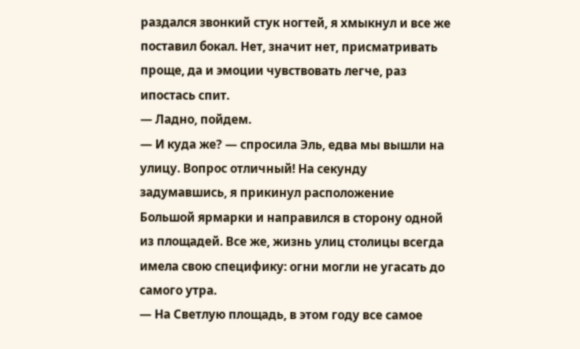раздался звонкий стук ногтей, я хмыкнул и все же поставил бокал. Нет, значит нет, присматривать проще, да и эмоции чувствовать легче, раз ипостась спит.
— Ладно, пойдем.
— И куда же? — спросила Эль, едва мы вышли на улицу. Вопрос отличный! На секунду задумавшись, я прикинул расположение Большой ярмарки и направился в сторону одной из площадей. Все же, жизнь улиц столицы всегда имела свою специфику: огни могли не угасать до самого утра.
— На Светлую площадь, в этом году все самое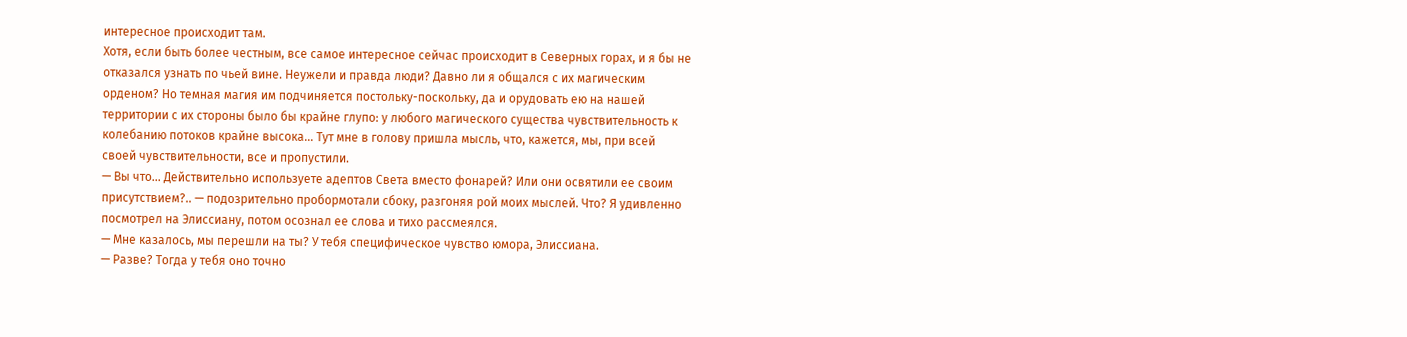интересное происходит там.
Хотя, если быть более честным, все самое интересное сейчас происходит в Северных горах, и я бы не отказался узнать по чьей вине. Неужели и правда люди? Давно ли я общался с их магическим орденом? Но темная магия им подчиняется постольку-поскольку, да и орудовать ею на нашей территории с их стороны было бы крайне глупо: у любого магического существа чувствительность к колебанию потоков крайне высока... Тут мне в голову пришла мысль, что, кажется, мы, при всей своей чувствительности, все и пропустили.
— Вы что... Действительно используете адептов Света вместо фонарей? Или они освятили ее своим присутствием?.. — подозрительно пробормотали сбоку, разгоняя рой моих мыслей. Что? Я удивленно посмотрел на Элиссиану, потом осознал ее слова и тихо рассмеялся.
— Мне казалось, мы перешли на ты? У тебя специфическое чувство юмора, Элиссиана.
— Разве? Тогда у тебя оно точно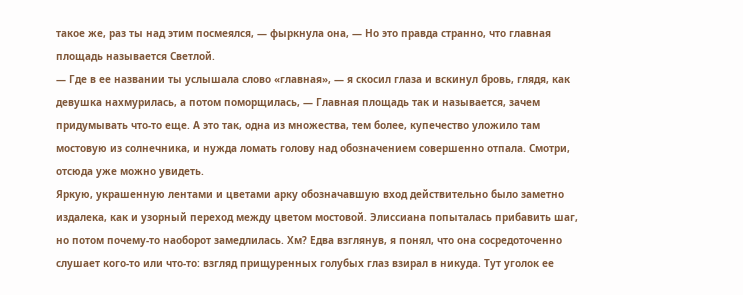такое же, раз ты над этим посмеялся, — фыркнула она, — Но это правда странно, что главная площадь называется Светлой.
— Где в ее названии ты услышала слово «главная», — я скосил глаза и вскинул бровь, глядя, как девушка нахмурилась, а потом поморщилась, — Главная площадь так и называется, зачем придумывать что-то еще. А это так, одна из множества, тем более, купечество уложило там мостовую из солнечника, и нужда ломать голову над обозначением совершенно отпала. Смотри, отсюда уже можно увидеть.
Яркую, украшенную лентами и цветами арку обозначавшую вход действительно было заметно издалека, как и узорный переход между цветом мостовой. Элиссиана попыталась прибавить шаг, но потом почему-то наоборот замедлилась. Хм? Едва взглянув, я понял, что она сосредоточенно слушает кого-то или что-то: взгляд прищуренных голубых глаз взирал в никуда. Тут уголок ее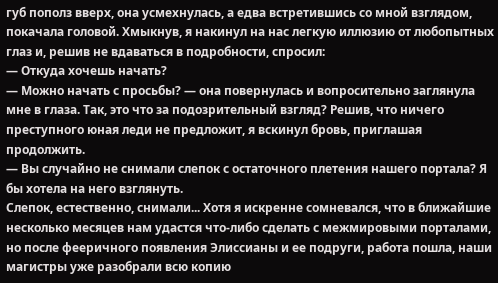губ пополз вверх, она усмехнулась, а едва встретившись со мной взглядом, покачала головой. Хмыкнув, я накинул на нас легкую иллюзию от любопытных глаз и, решив не вдаваться в подробности, спросил:
— Откуда хочешь начать?
— Можно начать с просьбы? — она повернулась и вопросительно заглянула мне в глаза. Так, это что за подозрительный взгляд? Решив, что ничего преступного юная леди не предложит, я вскинул бровь, приглашая продолжить.
— Вы случайно не снимали слепок с остаточного плетения нашего портала? Я бы хотела на него взглянуть.
Слепок, естественно, снимали... Хотя я искренне сомневался, что в ближайшие несколько месяцев нам удастся что-либо сделать с межмировыми порталами, но после фееричного появления Элиссианы и ее подруги, работа пошла, наши магистры уже разобрали всю копию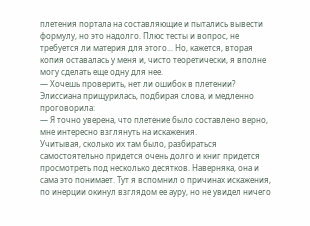плетения портала на составляющие и пытались вывести формулу, но это надолго. Плюс тесты и вопрос, не требуется ли материя для этого... Но, кажется, вторая копия оставалась у меня и, чисто теоретически, я вполне могу сделать еще одну для нее.
— Хочешь проверить, нет ли ошибок в плетении?
Элиссиана прищурилась, подбирая слова, и медленно проговорила:
— Я точно уверена, что плетение было составлено верно, мне интересно взглянуть на искажения.
Учитывая, сколько их там было, разбираться самостоятельно придется очень долго и книг придется просмотреть под несколько десятков. Наверняка, она и сама это понимает. Тут я вспомнил о причинах искажения, по инерции окинул взглядом ее ауру, но не увидел ничего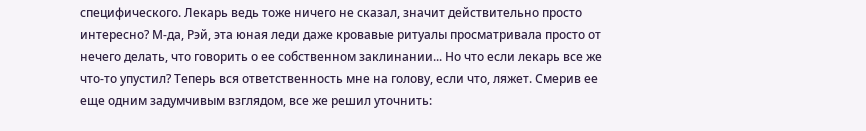специфического. Лекарь ведь тоже ничего не сказал, значит действительно просто интересно? М-да, Рэй, эта юная леди даже кровавые ритуалы просматривала просто от нечего делать, что говорить о ее собственном заклинании... Но что если лекарь все же что-то упустил? Теперь вся ответственность мне на голову, если что, ляжет. Смерив ее еще одним задумчивым взглядом, все же решил уточнить: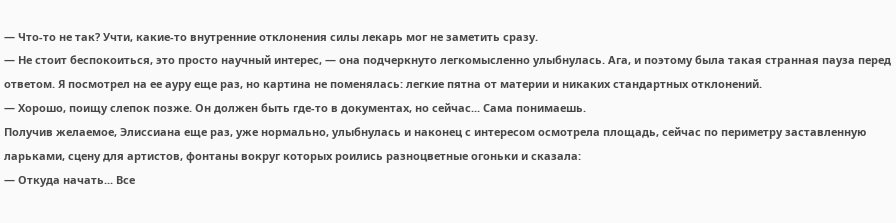— Что-то не так? Учти, какие-то внутренние отклонения силы лекарь мог не заметить сразу.
— Не стоит беспокоиться, это просто научный интерес, — она подчеркнуто легкомысленно улыбнулась. Ага, и поэтому была такая странная пауза перед ответом. Я посмотрел на ее ауру еще раз, но картина не поменялась: легкие пятна от материи и никаких стандартных отклонений.
— Хорошо, поищу слепок позже. Он должен быть где-то в документах, но сейчас... Сама понимаешь.
Получив желаемое, Элиссиана еще раз, уже нормально, улыбнулась и наконец с интересом осмотрела площадь, сейчас по периметру заставленную ларьками, сцену для артистов, фонтаны вокруг которых роились разноцветные огоньки и сказала:
— Откуда начать... Все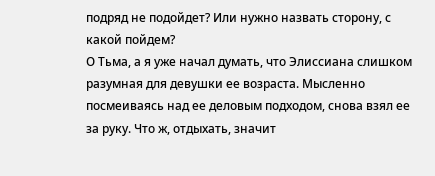подряд не подойдет? Или нужно назвать сторону, с какой пойдем?
О Тьма, а я уже начал думать, что Элиссиана слишком разумная для девушки ее возраста. Мысленно посмеиваясь над ее деловым подходом, снова взял ее за руку. Что ж, отдыхать, значит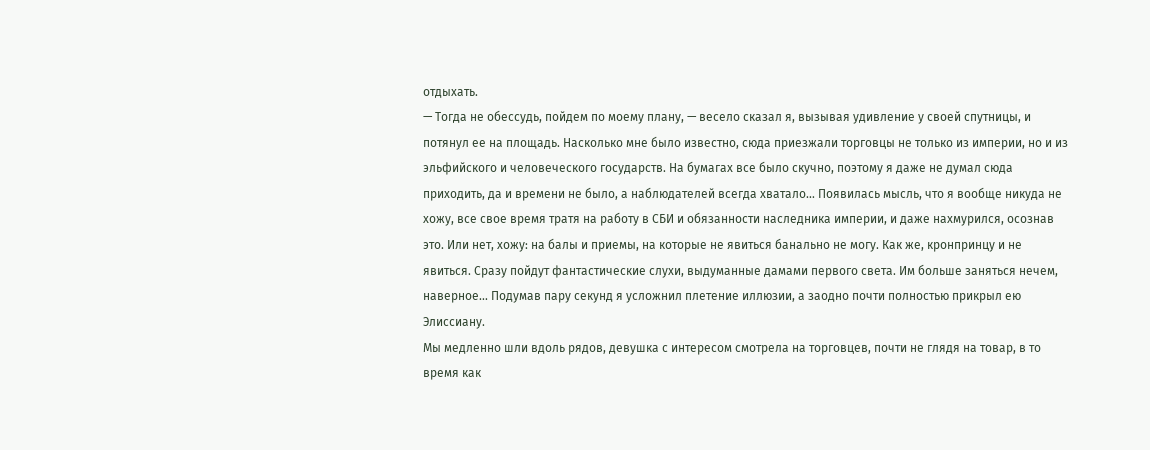отдыхать.
— Тогда не обессудь, пойдем по моему плану, — весело сказал я, вызывая удивление у своей спутницы, и потянул ее на площадь. Насколько мне было известно, сюда приезжали торговцы не только из империи, но и из эльфийского и человеческого государств. На бумагах все было скучно, поэтому я даже не думал сюда приходить, да и времени не было, а наблюдателей всегда хватало... Появилась мысль, что я вообще никуда не хожу, все свое время тратя на работу в СБИ и обязанности наследника империи, и даже нахмурился, осознав это. Или нет, хожу: на балы и приемы, на которые не явиться банально не могу. Как же, кронпринцу и не явиться. Сразу пойдут фантастические слухи, выдуманные дамами первого света. Им больше заняться нечем, наверное... Подумав пару секунд я усложнил плетение иллюзии, а заодно почти полностью прикрыл ею Элиссиану.
Мы медленно шли вдоль рядов, девушка с интересом смотрела на торговцев, почти не глядя на товар, в то время как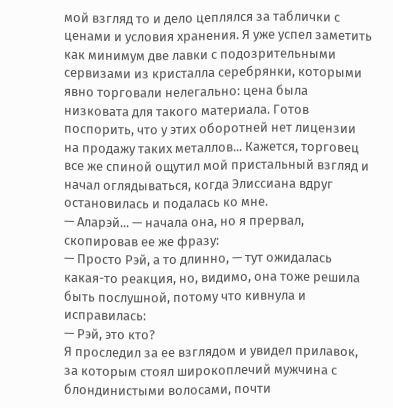мой взгляд то и дело цеплялся за таблички с ценами и условия хранения. Я уже успел заметить как минимум две лавки с подозрительными сервизами из кристалла серебрянки, которыми явно торговали нелегально: цена была низковата для такого материала. Готов поспорить, что у этих оборотней нет лицензии на продажу таких металлов... Кажется, торговец все же спиной ощутил мой пристальный взгляд и начал оглядываться, когда Элиссиана вдруг остановилась и подалась ко мне.
— Аларэй... — начала она, но я прервал, скопировав ее же фразу:
— Просто Рэй, а то длинно, — тут ожидалась какая-то реакция, но, видимо, она тоже решила быть послушной, потому что кивнула и исправилась:
— Рэй, это кто?
Я проследил за ее взглядом и увидел прилавок, за которым стоял широкоплечий мужчина с блондинистыми волосами, почти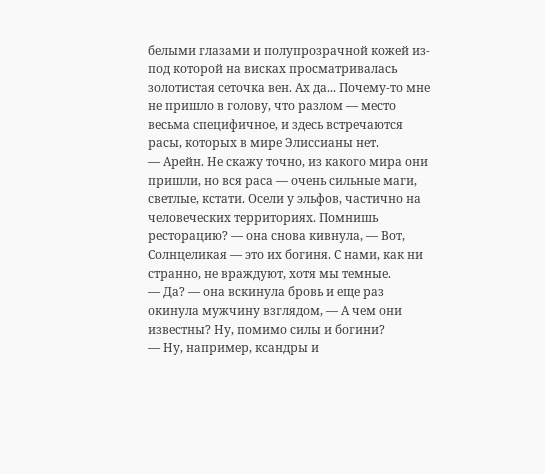белыми глазами и полупрозрачной кожей из-под которой на висках просматривалась золотистая сеточка вен. Ах да... Почему-то мне не пришло в голову, что разлом — место весьма специфичное, и здесь встречаются расы, которых в мире Элиссианы нет.
— Арейн. Не скажу точно, из какого мира они пришли, но вся раса — очень сильные маги, светлые, кстати. Осели у эльфов, частично на человеческих территориях. Помнишь ресторацию? — она снова кивнула, — Вот, Солнцеликая — это их богиня. С нами, как ни странно, не враждуют, хотя мы темные.
— Да? — она вскинула бровь и еще раз окинула мужчину взглядом, — А чем они известны? Ну, помимо силы и богини?
— Ну, например, ксандры и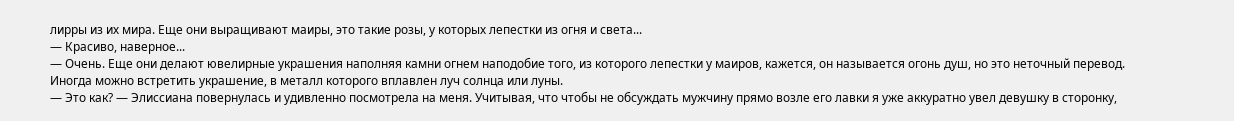лирры из их мира. Еще они выращивают маиры, это такие розы, у которых лепестки из огня и света...
— Красиво, наверное...
— Очень. Еще они делают ювелирные украшения наполняя камни огнем наподобие того, из которого лепестки у маиров, кажется, он называется огонь душ, но это неточный перевод. Иногда можно встретить украшение, в металл которого вплавлен луч солнца или луны.
— Это как? — Элиссиана повернулась и удивленно посмотрела на меня. Учитывая, что чтобы не обсуждать мужчину прямо возле его лавки я уже аккуратно увел девушку в сторонку,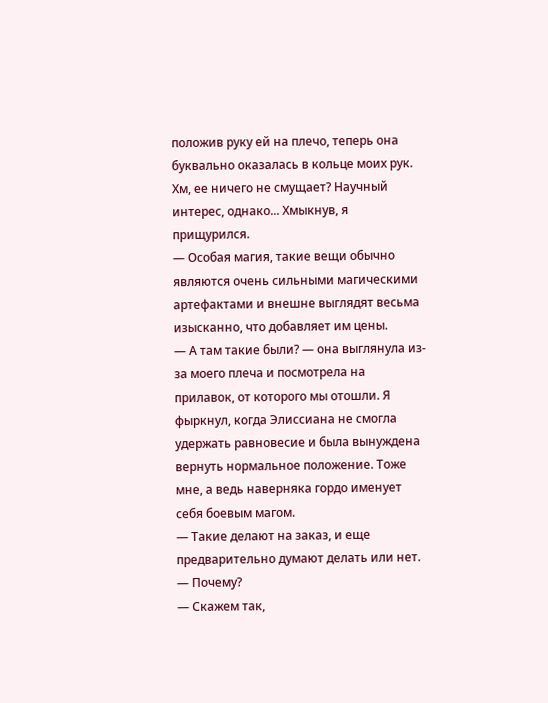положив руку ей на плечо, теперь она буквально оказалась в кольце моих рук. Хм, ее ничего не смущает? Научный интерес, однако... Хмыкнув, я прищурился.
— Особая магия, такие вещи обычно являются очень сильными магическими артефактами и внешне выглядят весьма изысканно, что добавляет им цены.
— А там такие были? — она выглянула из-за моего плеча и посмотрела на прилавок, от которого мы отошли. Я фыркнул, когда Элиссиана не смогла удержать равновесие и была вынуждена вернуть нормальное положение. Тоже мне, а ведь наверняка гордо именует себя боевым магом.
— Такие делают на заказ, и еще предварительно думают делать или нет.
— Почему?
— Скажем так,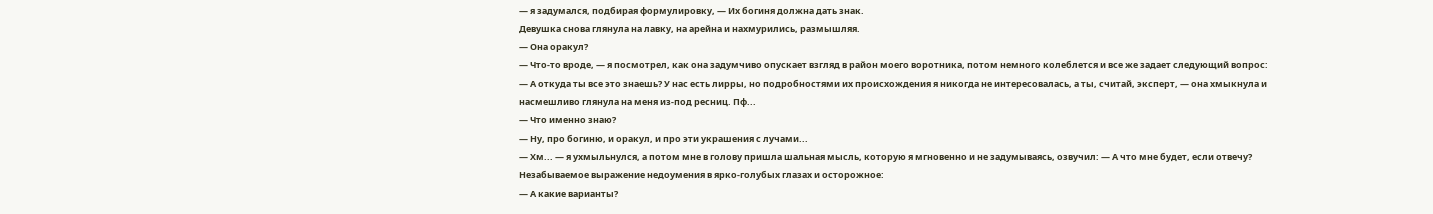— я задумался, подбирая формулировку, — Их богиня должна дать знак.
Девушка снова глянула на лавку, на арейна и нахмурились, размышляя.
— Она оракул?
— Что-то вроде, — я посмотрел, как она задумчиво опускает взгляд в район моего воротника, потом немного колеблется и все же задает следующий вопрос:
— А откуда ты все это знаешь? У нас есть лирры, но подробностями их происхождения я никогда не интересовалась, а ты, считай, эксперт, — она хмыкнула и насмешливо глянула на меня из-под ресниц. Пф...
— Что именно знаю?
— Ну, про богиню, и оракул, и про эти украшения с лучами...
— Хм... — я ухмыльнулся, а потом мне в голову пришла шальная мысль, которую я мгновенно и не задумываясь, озвучил: — А что мне будет, если отвечу?
Незабываемое выражение недоумения в ярко-голубых глазах и осторожное:
— А какие варианты?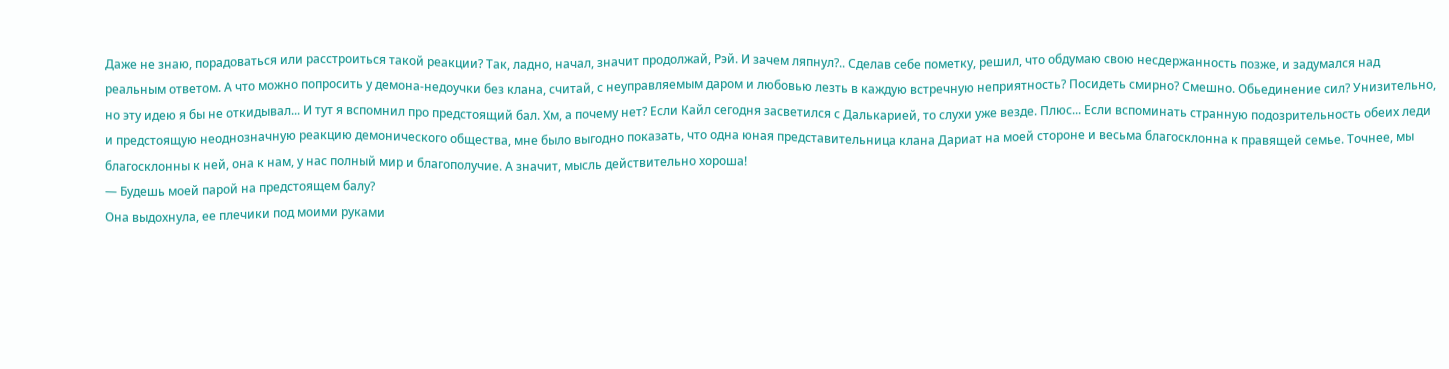Даже не знаю, порадоваться или расстроиться такой реакции? Так, ладно, начал, значит продолжай, Рэй. И зачем ляпнул?.. Сделав себе пометку, решил, что обдумаю свою несдержанность позже, и задумался над реальным ответом. А что можно попросить у демона-недоучки без клана, считай, с неуправляемым даром и любовью лезть в каждую встречную неприятность? Посидеть смирно? Смешно. Обьединение сил? Унизительно, но эту идею я бы не откидывал... И тут я вспомнил про предстоящий бал. Хм, а почему нет? Если Кайл сегодня засветился с Далькарией, то слухи уже везде. Плюс... Если вспоминать странную подозрительность обеих леди и предстоящую неоднозначную реакцию демонического общества, мне было выгодно показать, что одна юная представительница клана Дариат на моей стороне и весьма благосклонна к правящей семье. Точнее, мы благосклонны к ней, она к нам, у нас полный мир и благополучие. А значит, мысль действительно хороша!
— Будешь моей парой на предстоящем балу?
Она выдохнула, ее плечики под моими руками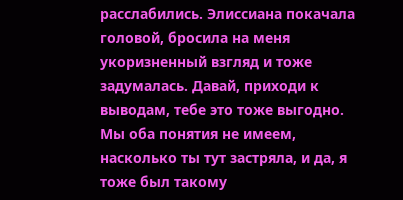расслабились. Элиссиана покачала головой, бросила на меня укоризненный взгляд и тоже задумалась. Давай, приходи к выводам, тебе это тоже выгодно. Мы оба понятия не имеем, насколько ты тут застряла, и да, я тоже был такому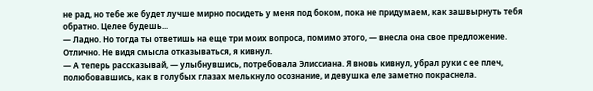не рад, но тебе же будет лучше мирно посидеть у меня под боком, пока не придумаем, как зашвырнуть тебя обратно. Целее будешь...
— Ладно. Но тогда ты ответишь на еще три моих вопроса, помимо этого, — внесла она свое предложение. Отлично. Не видя смысла отказываться, я кивнул.
— А теперь рассказывай, — улыбнувшись, потребовала Элиссиана. Я вновь кивнул, убрал руки с ее плеч, полюбовавшись, как в голубых глазах мелькнуло осознание, и девушка еле заметно покраснела.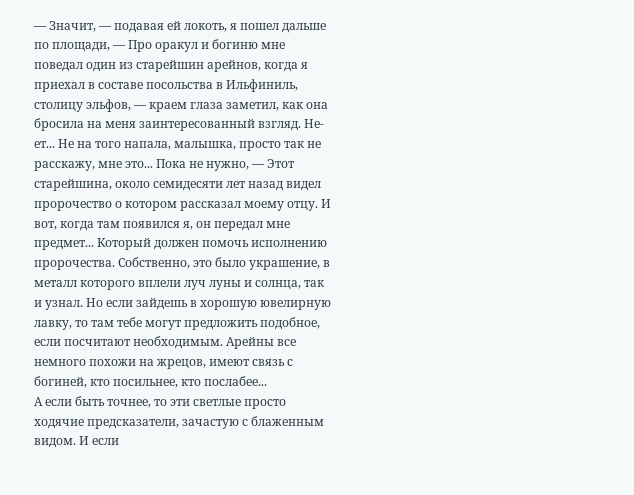— Значит, — подавая ей локоть, я пошел дальше по площади, — Про оракул и богиню мне поведал один из старейшин арейнов, когда я приехал в составе посольства в Ильфиниль, столицу эльфов, — краем глаза заметил, как она бросила на меня заинтересованный взгляд. Не-ет... Не на того напала, малышка, просто так не расскажу, мне это... Пока не нужно, — Этот старейшина, около семидесяти лет назад видел пророчество о котором рассказал моему отцу. И вот, когда там появился я, он передал мне предмет... Который должен помочь исполнению пророчества. Собственно, это было украшение, в металл которого вплели луч луны и солнца, так и узнал. Но если зайдешь в хорошую ювелирную лавку, то там тебе могут предложить подобное, если посчитают необходимым. Арейны все немного похожи на жрецов, имеют связь с богиней, кто посильнее, кто послабее...
А если быть точнее, то эти светлые просто ходячие предсказатели, зачастую с блаженным видом. И если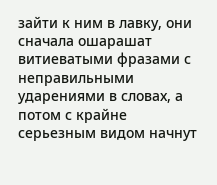зайти к ним в лавку, они сначала ошарашат витиеватыми фразами с неправильными ударениями в словах, а потом с крайне серьезным видом начнут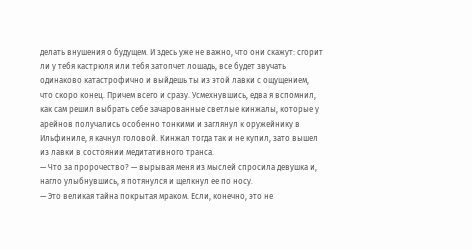делать внушения о будущем. И здесь уже не важно, что они скажут: сгорит ли у тебя кастрюля или тебя затопчет лошадь, все будет звучать одинаково катастрофично и выйдешь ты из этой лавки с ощущением, что скоро конец. Причем всего и сразу. Усмехнувшись, едва я вспомнил, как сам решил выбрать себе зачарованные светлые кинжалы, которые у арейнов получались особенно тонкими и заглянул к оружейнику в Ильфиниле, я качнул головой. Кинжал тогда так и не купил, зато вышел из лавки в состоянии медитативного транса.
— Что за пророчество? — вырывая меня из мыслей спросила девушка и, нагло улыбнувшись, я потянулся и щелкнул ее по носу.
— Это великая тайна покрытая мраком. Если, конечно, это не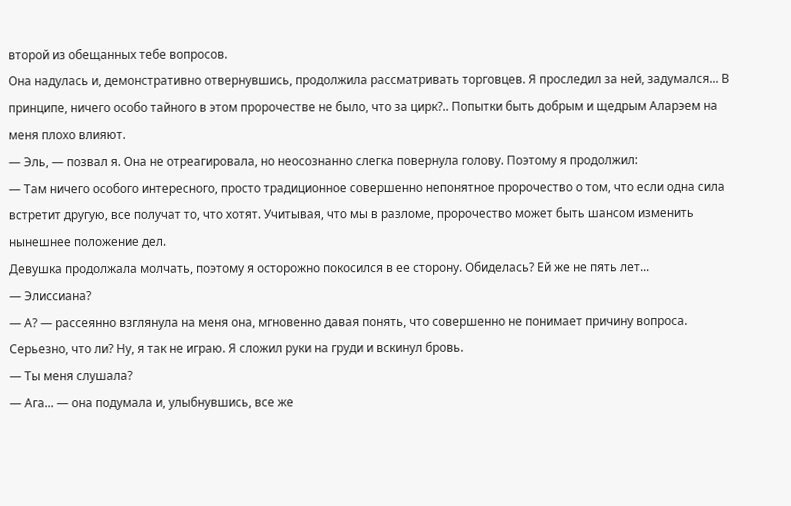второй из обещанных тебе вопросов.
Она надулась и, демонстративно отвернувшись, продолжила рассматривать торговцев. Я проследил за ней, задумался... В принципе, ничего особо тайного в этом пророчестве не было, что за цирк?.. Попытки быть добрым и щедрым Аларэем на меня плохо влияют.
— Эль, — позвал я. Она не отреагировала, но неосознанно слегка повернула голову. Поэтому я продолжил:
— Там ничего особого интересного, просто традиционное совершенно непонятное пророчество о том, что если одна сила встретит другую, все получат то, что хотят. Учитывая, что мы в разломе, пророчество может быть шансом изменить нынешнее положение дел.
Девушка продолжала молчать, поэтому я осторожно покосился в ее сторону. Обиделась? Ей же не пять лет...
— Элиссиана?
— А? — рассеянно взглянула на меня она, мгновенно давая понять, что совершенно не понимает причину вопроса. Серьезно, что ли? Ну, я так не играю. Я сложил руки на груди и вскинул бровь.
— Ты меня слушала?
— Ага... — она подумала и, улыбнувшись, все же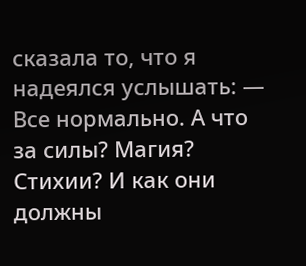сказала то, что я надеялся услышать: — Все нормально. А что за силы? Магия? Стихии? И как они должны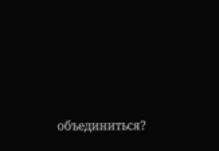объединиться?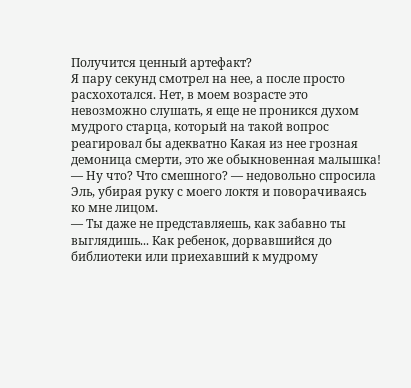Получится ценный артефакт?
Я пару секунд смотрел на нее, а после просто расхохотался. Нет, в моем возрасте это невозможно слушать, я еще не проникся духом мудрого старца, который на такой вопрос реагировал бы адекватно Какая из нее грозная демоница смерти, это же обыкновенная малышка!
— Ну что? Что смешного? — недовольно спросила Эль, убирая руку с моего локтя и поворачиваясь ко мне лицом.
— Ты даже не представляешь, как забавно ты выглядишь... Как ребенок, дорвавшийся до библиотеки или приехавший к мудрому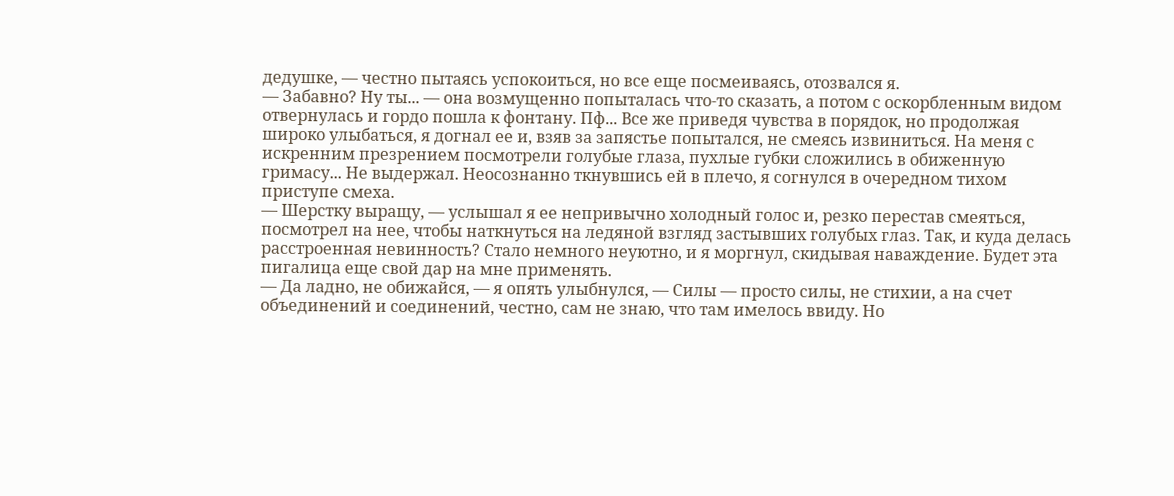дедушке, — честно пытаясь успокоиться, но все еще посмеиваясь, отозвался я.
— Забавно? Ну ты... — она возмущенно попыталась что-то сказать, а потом с оскорбленным видом отвернулась и гордо пошла к фонтану. Пф... Все же приведя чувства в порядок, но продолжая широко улыбаться, я догнал ее и, взяв за запястье попытался, не смеясь извиниться. На меня с искренним презрением посмотрели голубые глаза, пухлые губки сложились в обиженную гримасу... Не выдержал. Неосознанно ткнувшись ей в плечо, я согнулся в очередном тихом приступе смеха.
— Шерстку выращу, — услышал я ее непривычно холодный голос и, резко перестав смеяться, посмотрел на нее, чтобы наткнуться на ледяной взгляд застывших голубых глаз. Так, и куда делась расстроенная невинность? Стало немного неуютно, и я моргнул, скидывая наваждение. Будет эта пигалица еще свой дар на мне применять.
— Да ладно, не обижайся, — я опять улыбнулся, — Силы — просто силы, не стихии, а на счет объединений и соединений, честно, сам не знаю, что там имелось ввиду. Но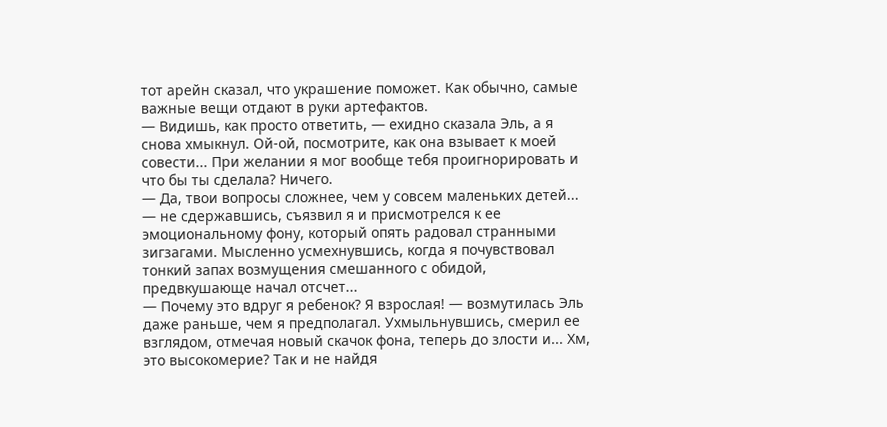тот арейн сказал, что украшение поможет. Как обычно, самые важные вещи отдают в руки артефактов.
— Видишь, как просто ответить, — ехидно сказала Эль, а я снова хмыкнул. Ой-ой, посмотрите, как она взывает к моей совести... При желании я мог вообще тебя проигнорировать и что бы ты сделала? Ничего.
— Да, твои вопросы сложнее, чем у совсем маленьких детей... — не сдержавшись, съязвил я и присмотрелся к ее эмоциональному фону, который опять радовал странными зигзагами. Мысленно усмехнувшись, когда я почувствовал тонкий запах возмущения смешанного с обидой, предвкушающе начал отсчет...
— Почему это вдруг я ребенок? Я взрослая! — возмутилась Эль даже раньше, чем я предполагал. Ухмыльнувшись, смерил ее взглядом, отмечая новый скачок фона, теперь до злости и... Хм, это высокомерие? Так и не найдя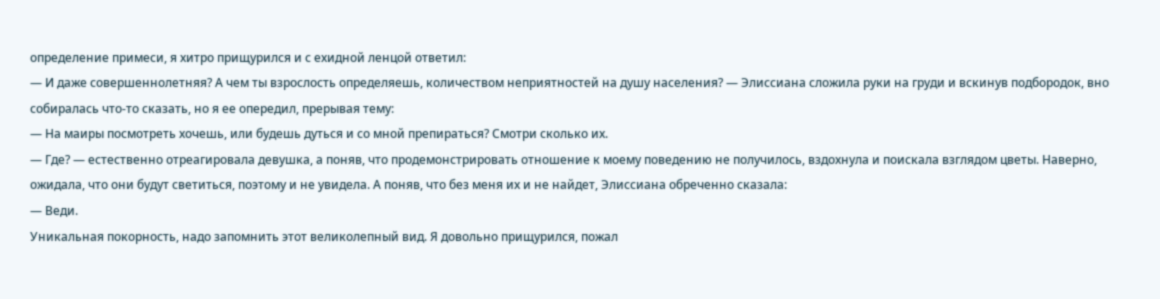определение примеси, я хитро прищурился и с ехидной ленцой ответил:
— И даже совершеннолетняя? А чем ты взрослость определяешь, количеством неприятностей на душу населения? — Элиссиана сложила руки на груди и вскинув подбородок, вно собиралась что-то сказать, но я ее опередил, прерывая тему:
— На маиры посмотреть хочешь, или будешь дуться и со мной препираться? Смотри сколько их.
— Где? — естественно отреагировала девушка, а поняв, что продемонстрировать отношение к моему поведению не получилось, вздохнула и поискала взглядом цветы. Наверно, ожидала, что они будут светиться, поэтому и не увидела. А поняв, что без меня их и не найдет, Элиссиана обреченно сказала:
— Веди.
Уникальная покорность, надо запомнить этот великолепный вид. Я довольно прищурился, пожал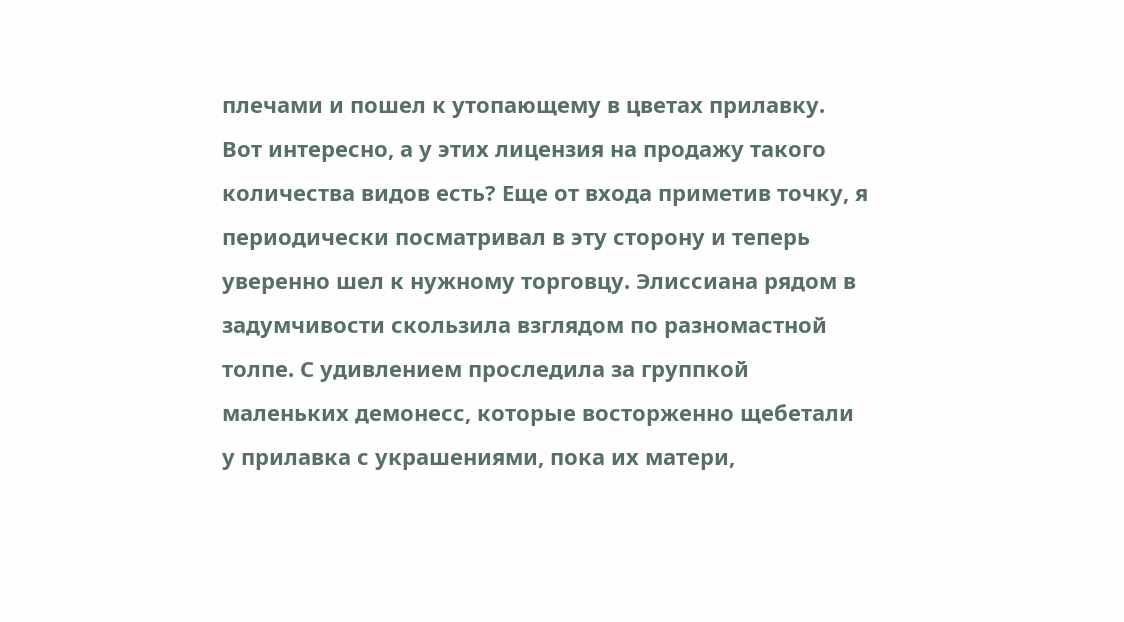плечами и пошел к утопающему в цветах прилавку. Вот интересно, а у этих лицензия на продажу такого количества видов есть? Еще от входа приметив точку, я периодически посматривал в эту сторону и теперь уверенно шел к нужному торговцу. Элиссиана рядом в задумчивости скользила взглядом по разномастной толпе. С удивлением проследила за группкой маленьких демонесс, которые восторженно щебетали у прилавка с украшениями, пока их матери,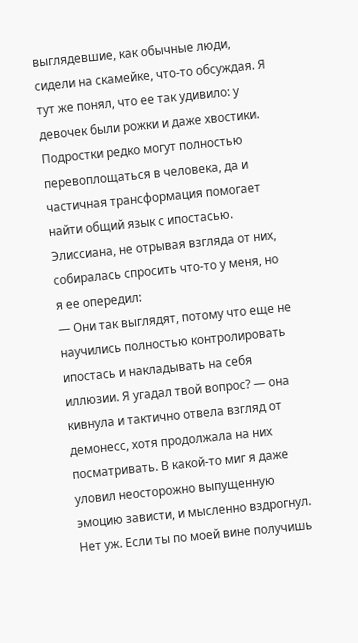выглядевшие, как обычные люди, сидели на скамейке, что-то обсуждая. Я тут же понял, что ее так удивило: у девочек были рожки и даже хвостики. Подростки редко могут полностью перевоплощаться в человека, да и частичная трансформация помогает найти общий язык с ипостасью. Элиссиана, не отрывая взгляда от них, собиралась спросить что-то у меня, но я ее опередил:
— Они так выглядят, потому что еще не научились полностью контролировать ипостась и накладывать на себя иллюзии. Я угадал твой вопрос? — она кивнула и тактично отвела взгляд от демонесс, хотя продолжала на них посматривать. В какой-то миг я даже уловил неосторожно выпущенную эмоцию зависти, и мысленно вздрогнул. Нет уж. Если ты по моей вине получишь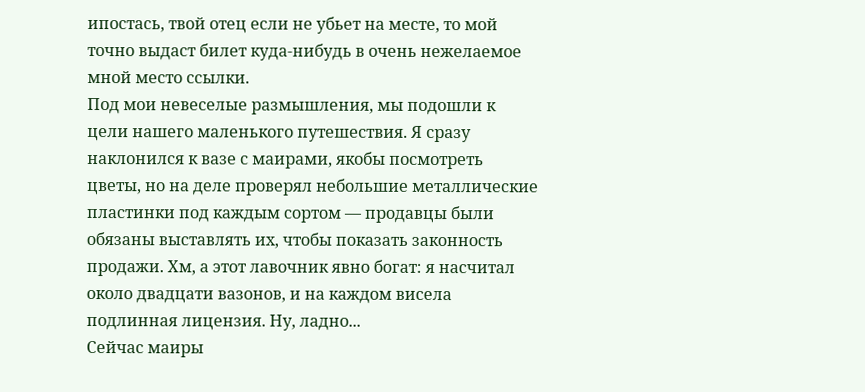ипостась, твой отец если не убьет на месте, то мой точно выдаст билет куда-нибудь в очень нежелаемое мной место ссылки.
Под мои невеселые размышления, мы подошли к цели нашего маленького путешествия. Я сразу наклонился к вазе с маирами, якобы посмотреть цветы, но на деле проверял небольшие металлические пластинки под каждым сортом — продавцы были обязаны выставлять их, чтобы показать законность продажи. Хм, а этот лавочник явно богат: я насчитал около двадцати вазонов, и на каждом висела подлинная лицензия. Ну, ладно...
Сейчас маиры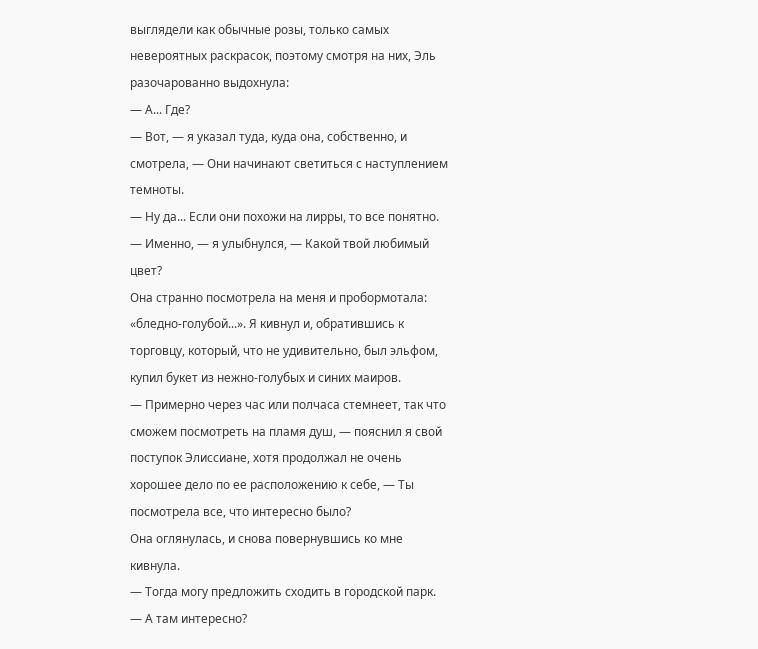выглядели как обычные розы, только самых невероятных раскрасок, поэтому смотря на них, Эль разочарованно выдохнула:
— А... Где?
— Вот, — я указал туда, куда она, собственно, и смотрела, — Они начинают светиться с наступлением темноты.
— Ну да... Если они похожи на лирры, то все понятно.
— Именно, — я улыбнулся, — Какой твой любимый цвет?
Она странно посмотрела на меня и пробормотала: «бледно-голубой...». Я кивнул и, обратившись к торговцу, который, что не удивительно, был эльфом, купил букет из нежно-голубых и синих маиров.
— Примерно через час или полчаса стемнеет, так что сможем посмотреть на пламя душ, — пояснил я свой поступок Элиссиане, хотя продолжал не очень хорошее дело по ее расположению к себе, — Ты посмотрела все, что интересно было?
Она оглянулась, и снова повернувшись ко мне кивнула.
— Тогда могу предложить сходить в городской парк.
— А там интересно?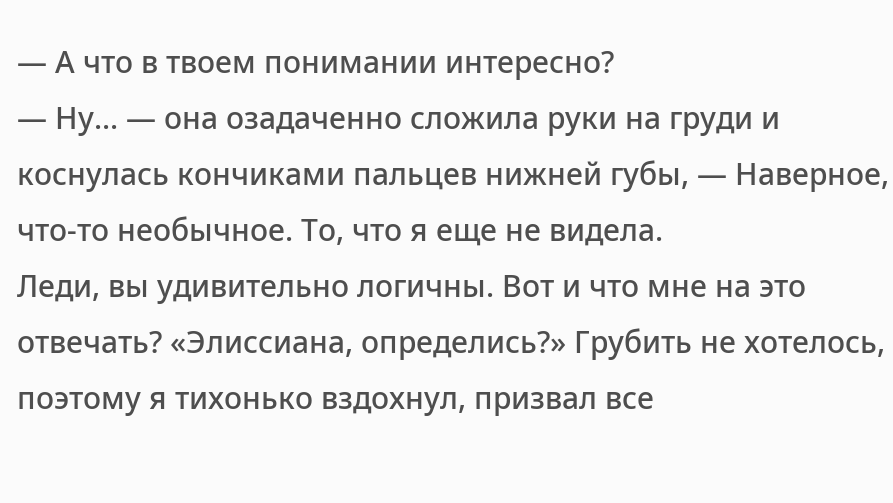— А что в твоем понимании интересно?
— Ну... — она озадаченно сложила руки на груди и коснулась кончиками пальцев нижней губы, — Наверное, что-то необычное. То, что я еще не видела.
Леди, вы удивительно логичны. Вот и что мне на это отвечать? «Элиссиана, определись?» Грубить не хотелось, поэтому я тихонько вздохнул, призвал все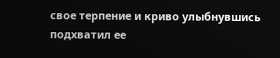свое терпение и криво улыбнувшись подхватил ее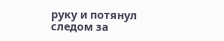руку и потянул следом за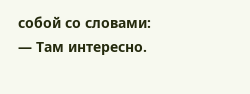собой со словами:
— Там интересно.